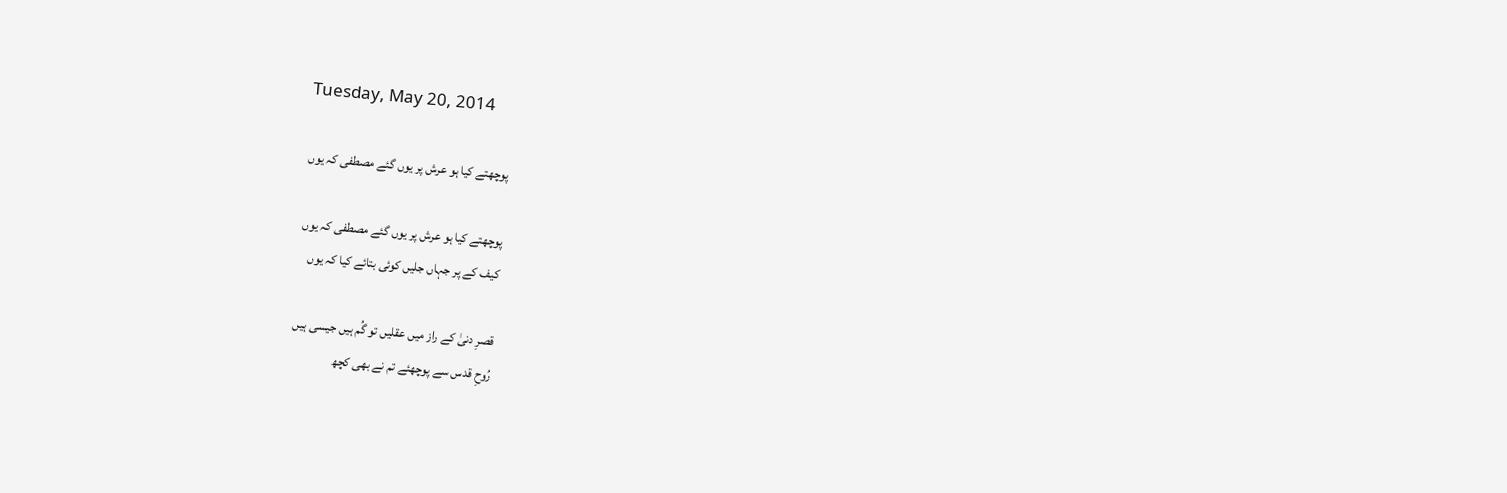Tuesday, May 20, 2014

پوچھتے کیا ہو عرش پر یوں گئے مصطفی کہ یوں

پوچھتے کیا ہو عرش پر یوں گئے مصطفی کہ یوں
کیف کے پر جہاں جلیں کوئی بتائے کیا کہ یوں

قصرِ دنیٰ کے راز میں عقلیں تو گُم ہیں جیسی ہیں
رُوحِ قدس سے پوچھئے تم نے بھی کچھ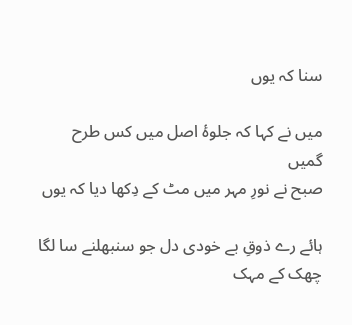سنا کہ یوں

میں نے کہا کہ جلوۂ اصل میں کس طرح گمیں
صبح نے نورِ مہر میں مٹ کے دِکھا دیا کہ یوں

ہائے رے ذوقِ بے خودی دل جو سنبھلنے سا لگا
چھک کے مہک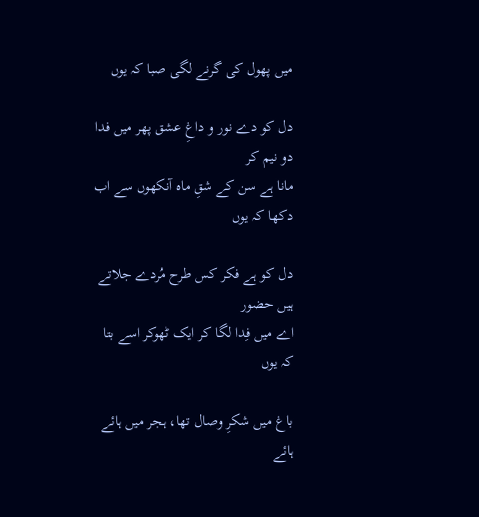میں پھول کی گرنے لگی صبا کہ یوں

دل کو دے نور و داغِ عشق پھر میں فدا دو نیم کر
مانا ہے سن کے شقِ ماہ آنکھوں سے اب دکھا کہ یوں

دل کو ہے فکر کس طرح مُردے جلاتے ہیں حضور
اے میں فِدا لگا کر ایک ٹھوکر اسے بتا کہ یوں

باغ میں شکرِ وصال تھا، ہجر میں ہائے ہائے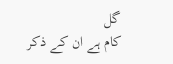گل
کام ہے ان کے ذکر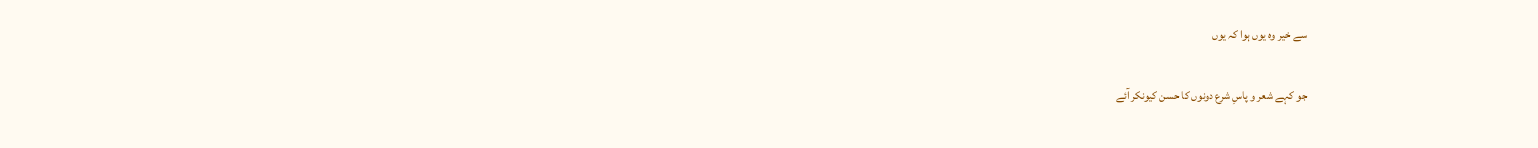سے خیر وہ یوں ہوا کہ یوں

جو کہے شعر و پاسِ شرع دونوں کا حسن کیونکر آئے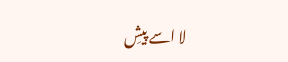لا اسے پیشِ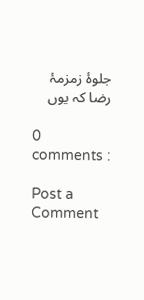جلوۂ زمزمۂ رضا کہ یوں

0 comments :

Post a Comment